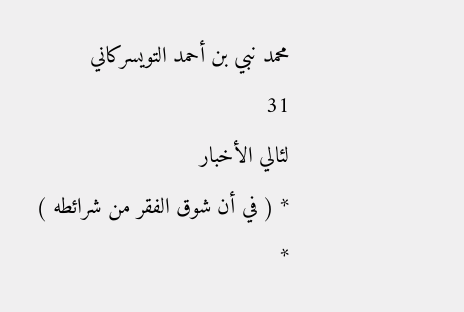محمد نبي بن أحمد التويسركاني
31
لئالي الأخبار
* ( في أن شوق الفقر من شرائطه ) *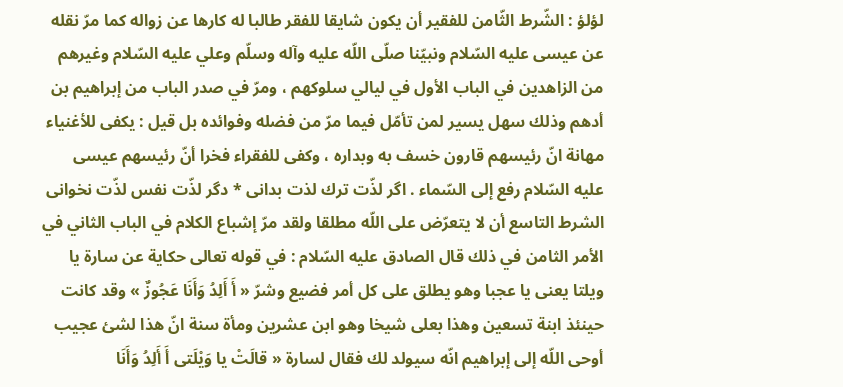لؤلؤ : الشّرط الثّامن للفقير أن يكون شايقا للفقر طالبا له كارها عن زواله كما مرّ نقله عن عيسى عليه السّلام ونبيّنا صلّى اللّه عليه وآله وسلّم وعلي عليه السّلام وغيرهم من الزاهدين في الباب الأول في ليالي سلوكهم ، ومرّ في صدر الباب من إبراهيم بن أدهم وذلك سهل يسير لمن تأمّل فيما مرّ من فضله وفوائده بل قيل : يكفى للأغنياء مهانة انّ رئيسهم قارون خسف به وبداره ، وكفى للفقراء فخرا أنّ رئيسهم عيسى عليه السّلام رفع إلى السّماء . اگر لذّت ترك لذت بدانى * دگر لذّت نفس لذّت نخوانى الشرط التاسع أن لا يتعرّض على اللّه مطلقا ولقد مرّ إشباع الكلام في الباب الثاني في الأمر الثامن في ذلك قال الصادق عليه السّلام : في قوله تعالى حكاية عن سارة يا ويلتا يعنى يا عجبا وهو يطلق على كل أمر فضيع وشرّ « أَ أَلِدُ وَأَنَا عَجُوزٌ » وقد كانت حينئذ ابنة تسعين وهذا بعلى شيخا وهو ابن عشرين ومأة سنة انّ هذا لشئ عجيب أوحى اللّه إلى إبراهيم انّه سيولد لك فقال لسارة « قالَتْ يا وَيْلَتى أَ أَلِدُ وَأَنَا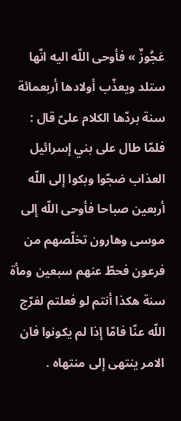عَجُوزٌ » فأوحى اللّه اليه انّها ستلد ويعذّب أولادها أربعمائة سنة بردّها الكلام علىّ قال : فلمّا طال على بني إسرائيل العذاب ضجّوا وبكوا إلى اللّه أربعين صباحا فأوحى اللّه إلى موسى وهارون تخلّصهم من فرعون فحطّ عنهم سبعين ومأة سنة هكذا أنتم لو فعلتم لفرّج اللّه عنّا فامّا إذا لم يكونوا فان الامر ينتهى إلى منتهاه .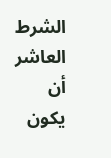الشرط العاشر أن يكون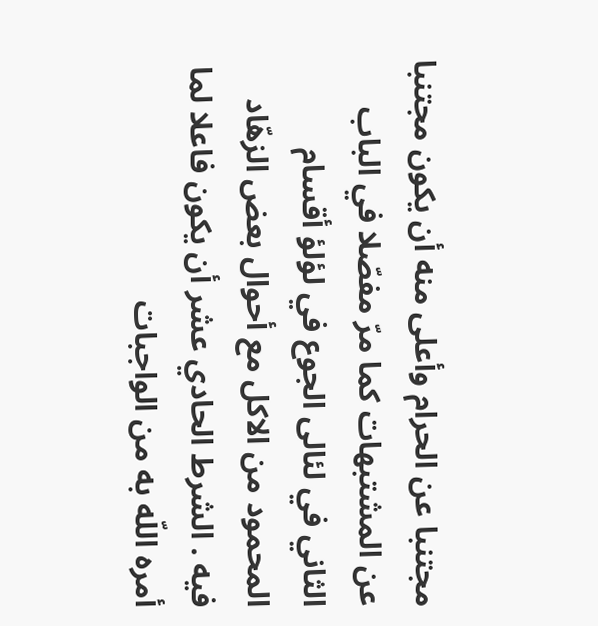مجتنبا عن الحرام وأعلى منه أن يكون مجتنبا عن المشتبهات كما مرّ مفصّلا في الباب الثاني في لئالى الجوع في لؤلؤ أقسام المحمود من الاكل مع أحوال بعض الزهّاد فيه . الشرط الحادي عشر أن يكون فاعلا لما أمره اللّه به من الواجبات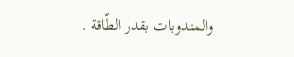والمندوبات بقدر الطّاقة .